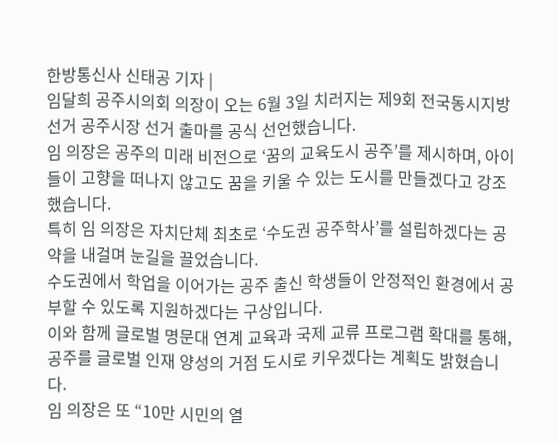한방통신사 신태공 기자 |
임달희 공주시의회 의장이 오는 6월 3일 치러지는 제9회 전국동시지방선거 공주시장 선거 출마를 공식 선언했습니다.
임 의장은 공주의 미래 비전으로 ‘꿈의 교육도시 공주’를 제시하며, 아이들이 고향을 떠나지 않고도 꿈을 키울 수 있는 도시를 만들겠다고 강조했습니다.
특히 임 의장은 자치단체 최초로 ‘수도권 공주학사’를 설립하겠다는 공약을 내걸며 눈길을 끌었습니다.
수도권에서 학업을 이어가는 공주 출신 학생들이 안정적인 환경에서 공부할 수 있도록 지원하겠다는 구상입니다.
이와 함께 글로벌 명문대 연계 교육과 국제 교류 프로그램 확대를 통해, 공주를 글로벌 인재 양성의 거점 도시로 키우겠다는 계획도 밝혔습니다.
임 의장은 또 “10만 시민의 열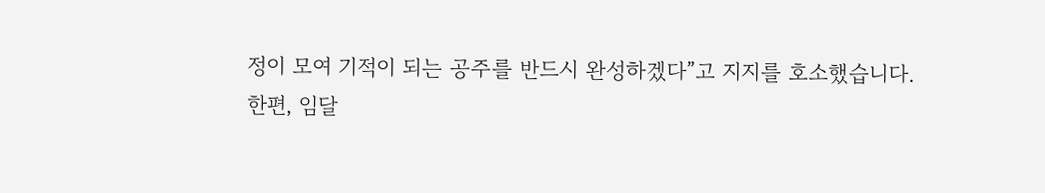정이 모여 기적이 되는 공주를 반드시 완성하겠다”고 지지를 호소했습니다.
한편, 임달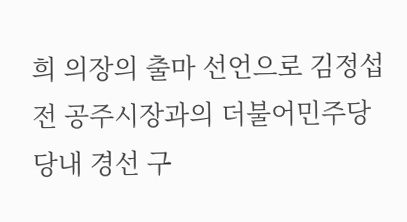희 의장의 출마 선언으로 김정섭 전 공주시장과의 더불어민주당 당내 경선 구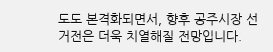도도 본격화되면서, 향후 공주시장 선거전은 더욱 치열해질 전망입니다.